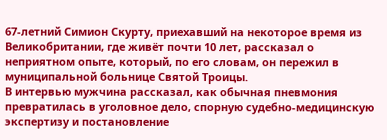67-летний Симион Скурту, приехавший на некоторое время из Великобритании, где живёт почти 10 лет, рассказал о неприятном опыте, который, по его словам, он пережил в муниципальной больнице Святой Троицы.
В интервью мужчина рассказал, как обычная пневмония превратилась в уголовное дело, спорную судебно-медицинскую экспертизу и постановление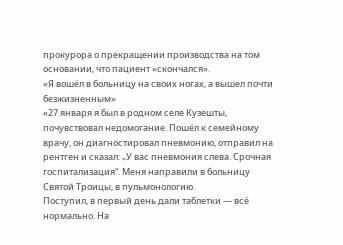прокурора о прекращении производства на том основании, что пациент «скончался».
«Я вошёл в больницу на своих ногах, а вышел почти безжизненным»
«27 января я был в родном селе Кузешты, почувствовал недомогание. Пошёл к семейному врачу, он диагностировал пневмонию, отправил на рентген и сказал: „У вас пневмония слева. Срочная госпитализация“. Меня направили в больницу Святой Троицы, в пульмонологию.
Поступил, в первый день дали таблетки — всё нормально. На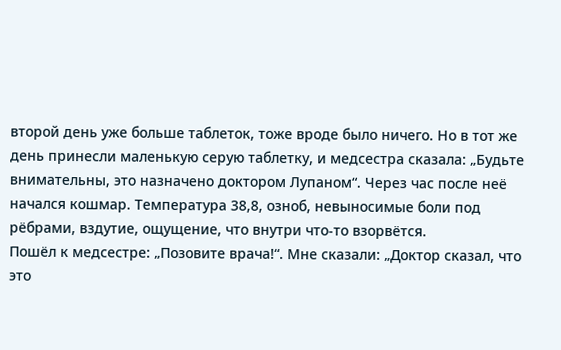второй день уже больше таблеток, тоже вроде было ничего. Но в тот же день принесли маленькую серую таблетку, и медсестра сказала: „Будьте внимательны, это назначено доктором Лупаном“. Через час после неё начался кошмар. Температура 38,8, озноб, невыносимые боли под рёбрами, вздутие, ощущение, что внутри что-то взорвётся.
Пошёл к медсестре: „Позовите врача!“. Мне сказали: „Доктор сказал, что это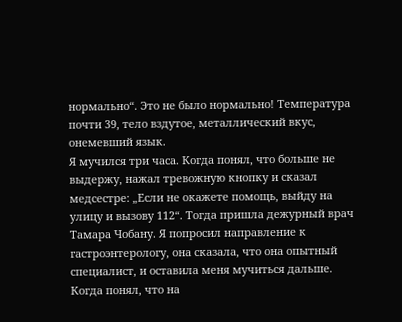нормально“. Это не было нормально! Температура почти 39, тело вздутое, металлический вкус, онемевший язык.
Я мучился три часа. Когда понял, что больше не выдержу, нажал тревожную кнопку и сказал медсестре: „Если не окажете помощь, выйду на улицу и вызову 112“. Тогда пришла дежурный врач Тамара Чобану. Я попросил направление к гастроэнтерологу, она сказала, что она опытный специалист, и оставила меня мучиться дальше. Когда понял, что на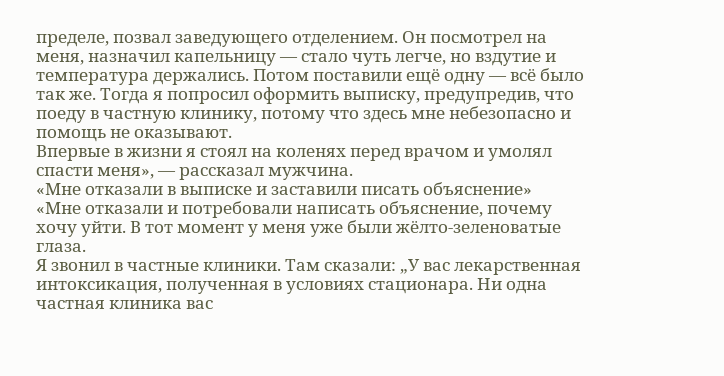пределе, позвал заведующего отделением. Он посмотрел на меня, назначил капельницу — стало чуть легче, но вздутие и температура держались. Потом поставили ещё одну — всё было так же. Тогда я попросил оформить выписку, предупредив, что поеду в частную клинику, потому что здесь мне небезопасно и помощь не оказывают.
Впервые в жизни я стоял на коленях перед врачом и умолял спасти меня», — рассказал мужчина.
«Мне отказали в выписке и заставили писать объяснение»
«Мне отказали и потребовали написать объяснение, почему хочу уйти. В тот момент у меня уже были жёлто-зеленоватые глаза.
Я звонил в частные клиники. Там сказали: „У вас лекарственная интоксикация, полученная в условиях стационара. Ни одна частная клиника вас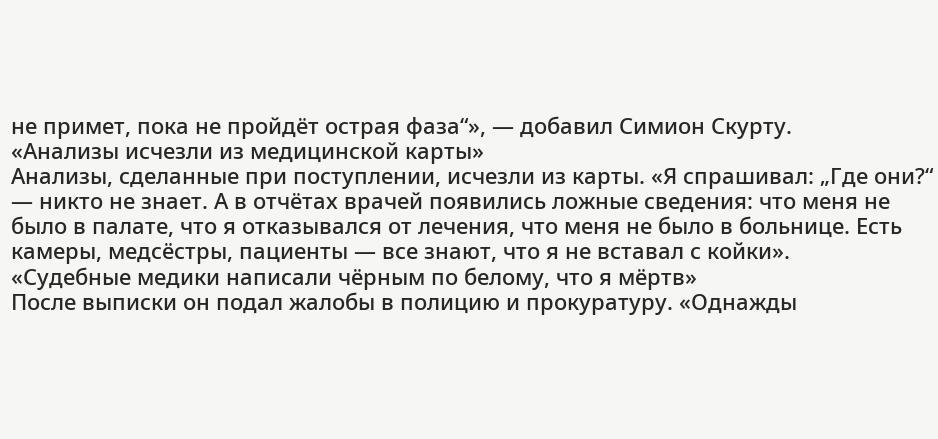не примет, пока не пройдёт острая фаза“», — добавил Симион Скурту.
«Анализы исчезли из медицинской карты»
Анализы, сделанные при поступлении, исчезли из карты. «Я спрашивал: „Где они?“ — никто не знает. А в отчётах врачей появились ложные сведения: что меня не было в палате, что я отказывался от лечения, что меня не было в больнице. Есть камеры, медсёстры, пациенты — все знают, что я не вставал с койки».
«Судебные медики написали чёрным по белому, что я мёртв»
После выписки он подал жалобы в полицию и прокуратуру. «Однажды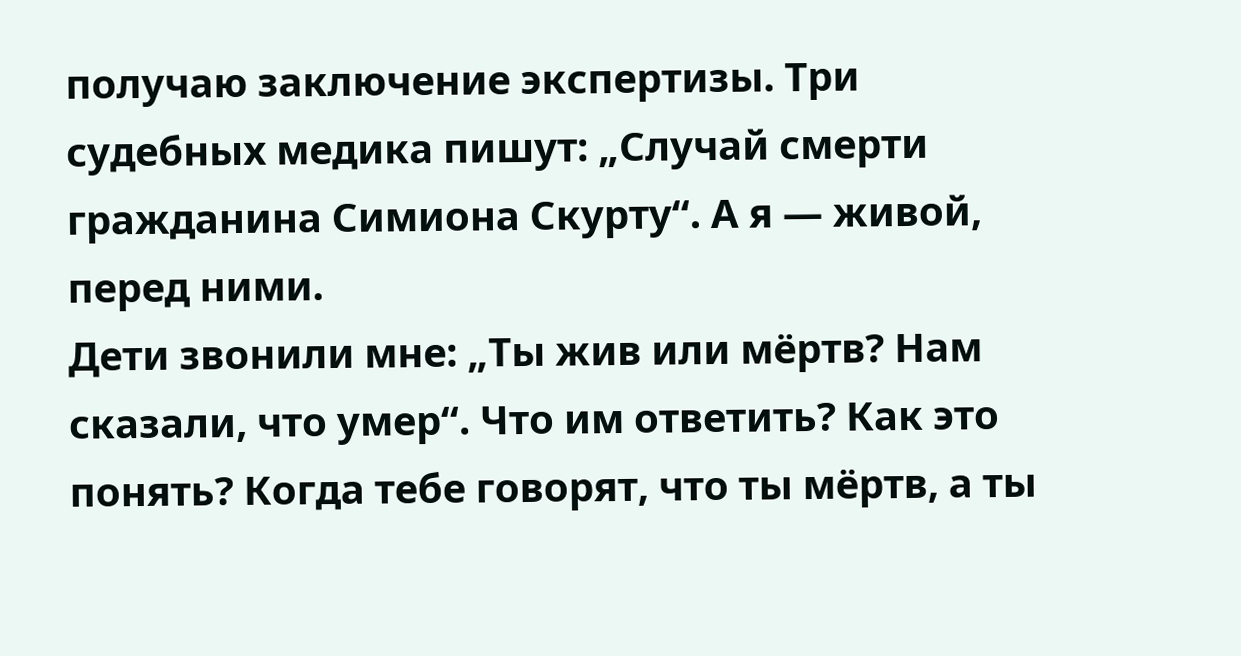получаю заключение экспертизы. Три судебных медика пишут: „Случай смерти гражданина Симиона Скурту“. А я — живой, перед ними.
Дети звонили мне: „Ты жив или мёртв? Нам сказали, что умер“. Что им ответить? Как это понять? Когда тебе говорят, что ты мёртв, а ты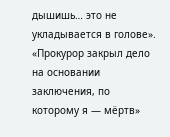дышишь… это не укладывается в голове».
«Прокурор закрыл дело на основании заключения, по которому я — мёртв»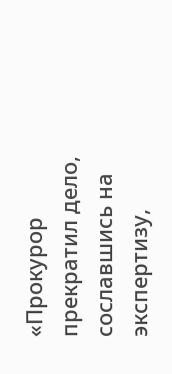«Прокурор прекратил дело, сославшись на экспертизу,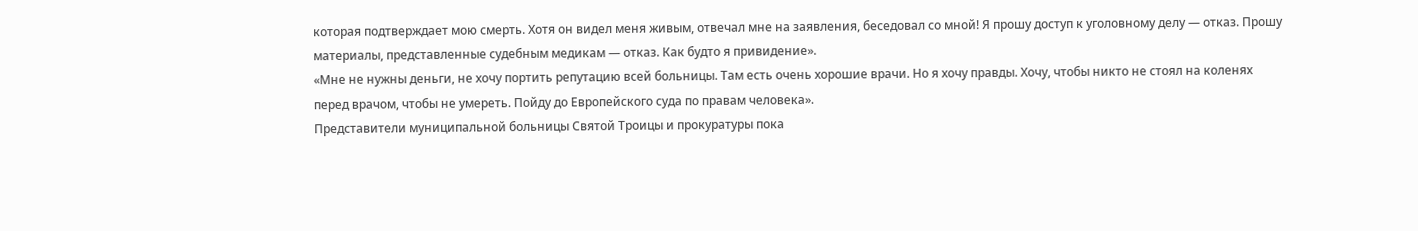которая подтверждает мою смерть. Хотя он видел меня живым, отвечал мне на заявления, беседовал со мной! Я прошу доступ к уголовному делу — отказ. Прошу материалы, представленные судебным медикам — отказ. Как будто я привидение».
«Мне не нужны деньги, не хочу портить репутацию всей больницы. Там есть очень хорошие врачи. Но я хочу правды. Хочу, чтобы никто не стоял на коленях перед врачом, чтобы не умереть. Пойду до Европейского суда по правам человека».
Представители муниципальной больницы Святой Троицы и прокуратуры пока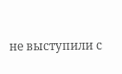не выступили с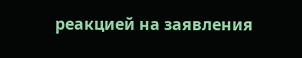реакцией на заявления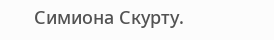Симиона Скурту.